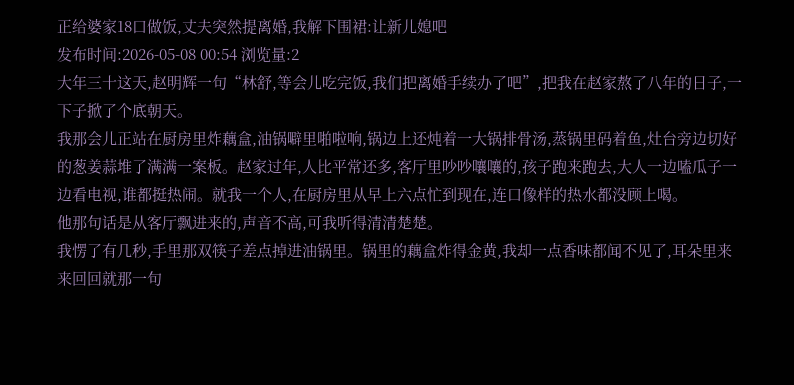正给婆家18口做饭,丈夫突然提离婚,我解下围裙:让新儿媳吧
发布时间:2026-05-08 00:54 浏览量:2
大年三十这天,赵明辉一句“林舒,等会儿吃完饭,我们把离婚手续办了吧”,把我在赵家熬了八年的日子,一下子掀了个底朝天。
我那会儿正站在厨房里炸藕盒,油锅噼里啪啦响,锅边上还炖着一大锅排骨汤,蒸锅里码着鱼,灶台旁边切好的葱姜蒜堆了满满一案板。赵家过年,人比平常还多,客厅里吵吵嚷嚷的,孩子跑来跑去,大人一边嗑瓜子一边看电视,谁都挺热闹。就我一个人,在厨房里从早上六点忙到现在,连口像样的热水都没顾上喝。
他那句话是从客厅飘进来的,声音不高,可我听得清清楚楚。
我愣了有几秒,手里那双筷子差点掉进油锅里。锅里的藕盒炸得金黄,我却一点香味都闻不见了,耳朵里来来回回就那一句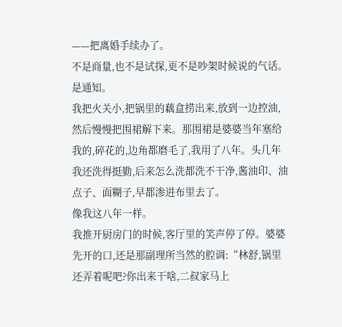——把离婚手续办了。
不是商量,也不是试探,更不是吵架时候说的气话。
是通知。
我把火关小,把锅里的藕盒捞出来,放到一边控油,然后慢慢把围裙解下来。那围裙是婆婆当年塞给我的,碎花的,边角都磨毛了,我用了八年。头几年我还洗得挺勤,后来怎么洗都洗不干净,酱油印、油点子、面糊子,早都渗进布里去了。
像我这八年一样。
我推开厨房门的时候,客厅里的笑声停了停。婆婆先开的口,还是那副理所当然的腔调:“林舒,锅里还弄着呢吧?你出来干啥,二叔家马上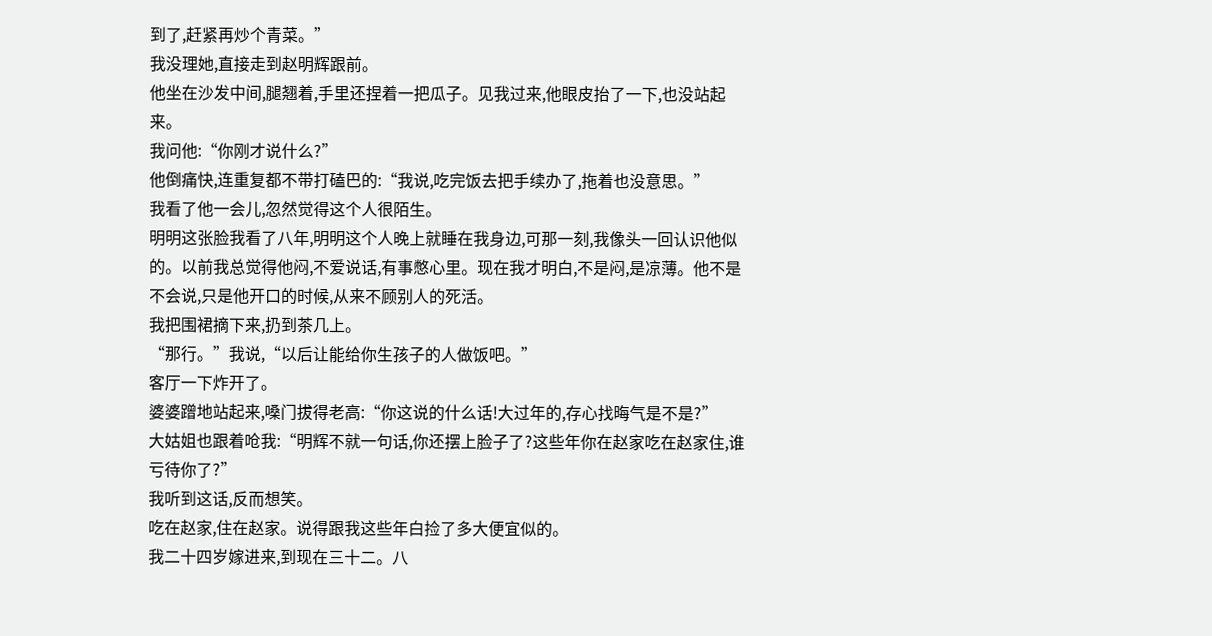到了,赶紧再炒个青菜。”
我没理她,直接走到赵明辉跟前。
他坐在沙发中间,腿翘着,手里还捏着一把瓜子。见我过来,他眼皮抬了一下,也没站起来。
我问他:“你刚才说什么?”
他倒痛快,连重复都不带打磕巴的:“我说,吃完饭去把手续办了,拖着也没意思。”
我看了他一会儿,忽然觉得这个人很陌生。
明明这张脸我看了八年,明明这个人晚上就睡在我身边,可那一刻,我像头一回认识他似的。以前我总觉得他闷,不爱说话,有事憋心里。现在我才明白,不是闷,是凉薄。他不是不会说,只是他开口的时候,从来不顾别人的死活。
我把围裙摘下来,扔到茶几上。
“那行。”我说,“以后让能给你生孩子的人做饭吧。”
客厅一下炸开了。
婆婆蹭地站起来,嗓门拔得老高:“你这说的什么话!大过年的,存心找晦气是不是?”
大姑姐也跟着呛我:“明辉不就一句话,你还摆上脸子了?这些年你在赵家吃在赵家住,谁亏待你了?”
我听到这话,反而想笑。
吃在赵家,住在赵家。说得跟我这些年白捡了多大便宜似的。
我二十四岁嫁进来,到现在三十二。八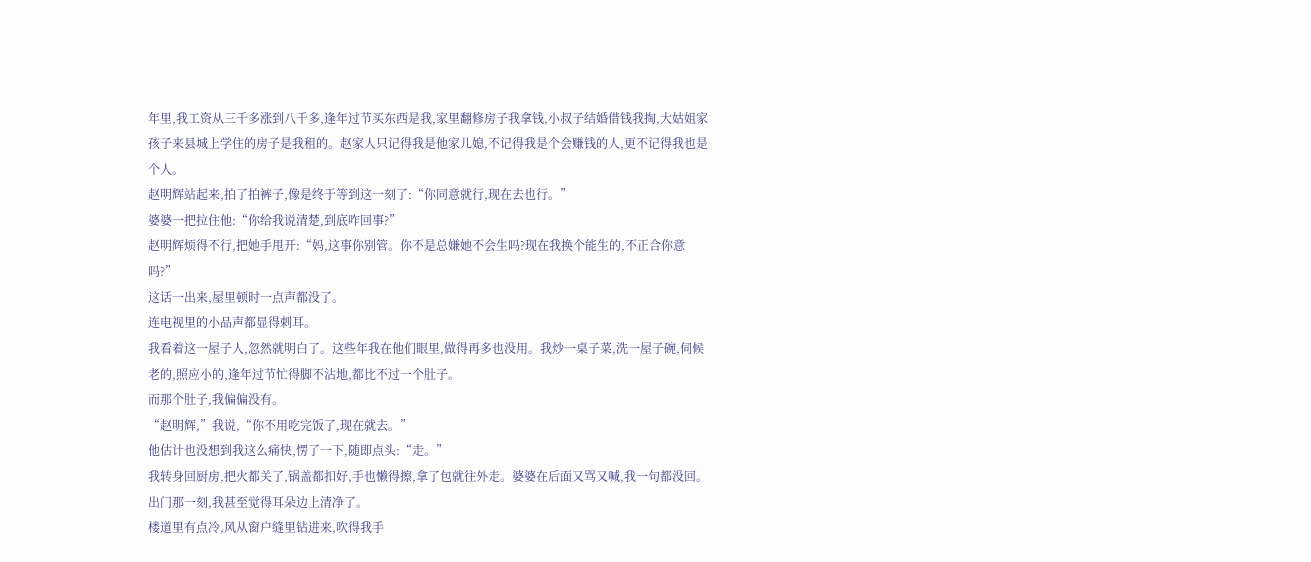年里,我工资从三千多涨到八千多,逢年过节买东西是我,家里翻修房子我拿钱,小叔子结婚借钱我掏,大姑姐家孩子来县城上学住的房子是我租的。赵家人只记得我是他家儿媳,不记得我是个会赚钱的人,更不记得我也是个人。
赵明辉站起来,拍了拍裤子,像是终于等到这一刻了:“你同意就行,现在去也行。”
婆婆一把拉住他:“你给我说清楚,到底咋回事?”
赵明辉烦得不行,把她手甩开:“妈,这事你别管。你不是总嫌她不会生吗?现在我换个能生的,不正合你意吗?”
这话一出来,屋里顿时一点声都没了。
连电视里的小品声都显得刺耳。
我看着这一屋子人,忽然就明白了。这些年我在他们眼里,做得再多也没用。我炒一桌子菜,洗一屋子碗,伺候老的,照应小的,逢年过节忙得脚不沾地,都比不过一个肚子。
而那个肚子,我偏偏没有。
“赵明辉,”我说,“你不用吃完饭了,现在就去。”
他估计也没想到我这么痛快,愣了一下,随即点头:“走。”
我转身回厨房,把火都关了,锅盖都扣好,手也懒得擦,拿了包就往外走。婆婆在后面又骂又喊,我一句都没回。出门那一刻,我甚至觉得耳朵边上清净了。
楼道里有点冷,风从窗户缝里钻进来,吹得我手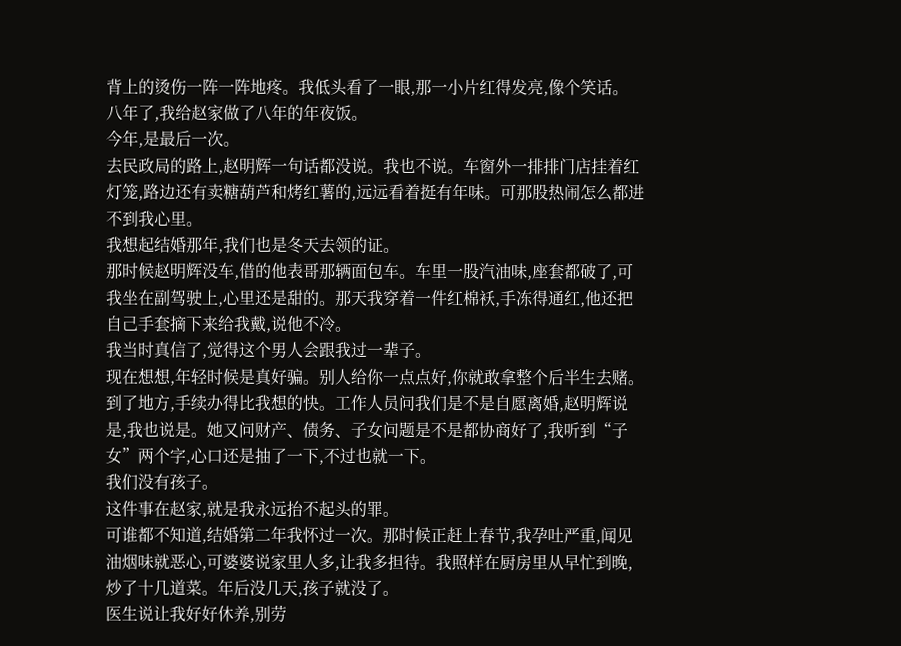背上的烫伤一阵一阵地疼。我低头看了一眼,那一小片红得发亮,像个笑话。
八年了,我给赵家做了八年的年夜饭。
今年,是最后一次。
去民政局的路上,赵明辉一句话都没说。我也不说。车窗外一排排门店挂着红灯笼,路边还有卖糖葫芦和烤红薯的,远远看着挺有年味。可那股热闹怎么都进不到我心里。
我想起结婚那年,我们也是冬天去领的证。
那时候赵明辉没车,借的他表哥那辆面包车。车里一股汽油味,座套都破了,可我坐在副驾驶上,心里还是甜的。那天我穿着一件红棉袄,手冻得通红,他还把自己手套摘下来给我戴,说他不冷。
我当时真信了,觉得这个男人会跟我过一辈子。
现在想想,年轻时候是真好骗。别人给你一点点好,你就敢拿整个后半生去赌。
到了地方,手续办得比我想的快。工作人员问我们是不是自愿离婚,赵明辉说是,我也说是。她又问财产、债务、子女问题是不是都协商好了,我听到“子女”两个字,心口还是抽了一下,不过也就一下。
我们没有孩子。
这件事在赵家,就是我永远抬不起头的罪。
可谁都不知道,结婚第二年我怀过一次。那时候正赶上春节,我孕吐严重,闻见油烟味就恶心,可婆婆说家里人多,让我多担待。我照样在厨房里从早忙到晚,炒了十几道菜。年后没几天,孩子就没了。
医生说让我好好休养,别劳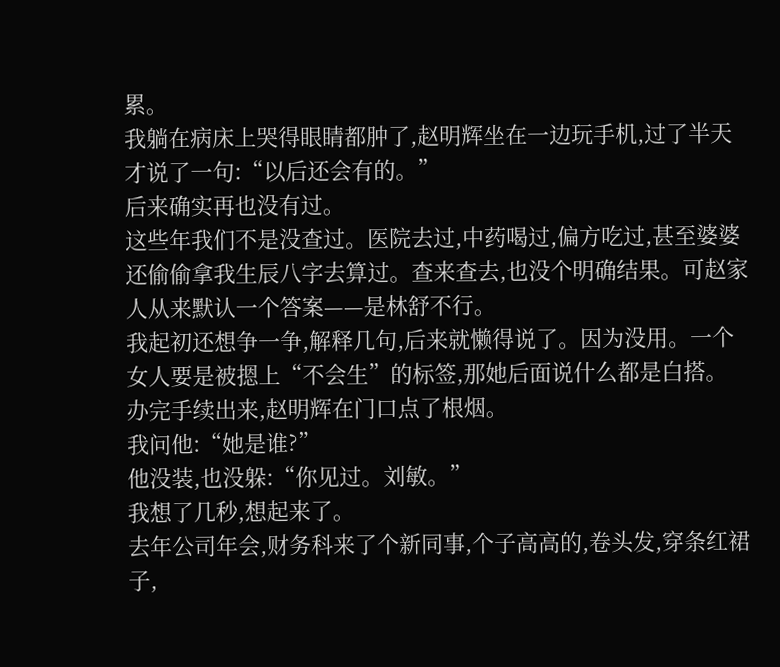累。
我躺在病床上哭得眼睛都肿了,赵明辉坐在一边玩手机,过了半天才说了一句:“以后还会有的。”
后来确实再也没有过。
这些年我们不是没查过。医院去过,中药喝过,偏方吃过,甚至婆婆还偷偷拿我生辰八字去算过。查来查去,也没个明确结果。可赵家人从来默认一个答案——是林舒不行。
我起初还想争一争,解释几句,后来就懒得说了。因为没用。一个女人要是被摁上“不会生”的标签,那她后面说什么都是白搭。
办完手续出来,赵明辉在门口点了根烟。
我问他:“她是谁?”
他没装,也没躲:“你见过。刘敏。”
我想了几秒,想起来了。
去年公司年会,财务科来了个新同事,个子高高的,卷头发,穿条红裙子,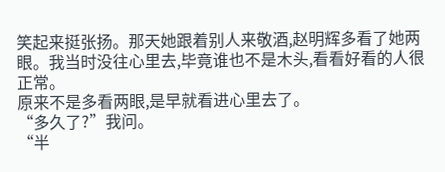笑起来挺张扬。那天她跟着别人来敬酒,赵明辉多看了她两眼。我当时没往心里去,毕竟谁也不是木头,看看好看的人很正常。
原来不是多看两眼,是早就看进心里去了。
“多久了?”我问。
“半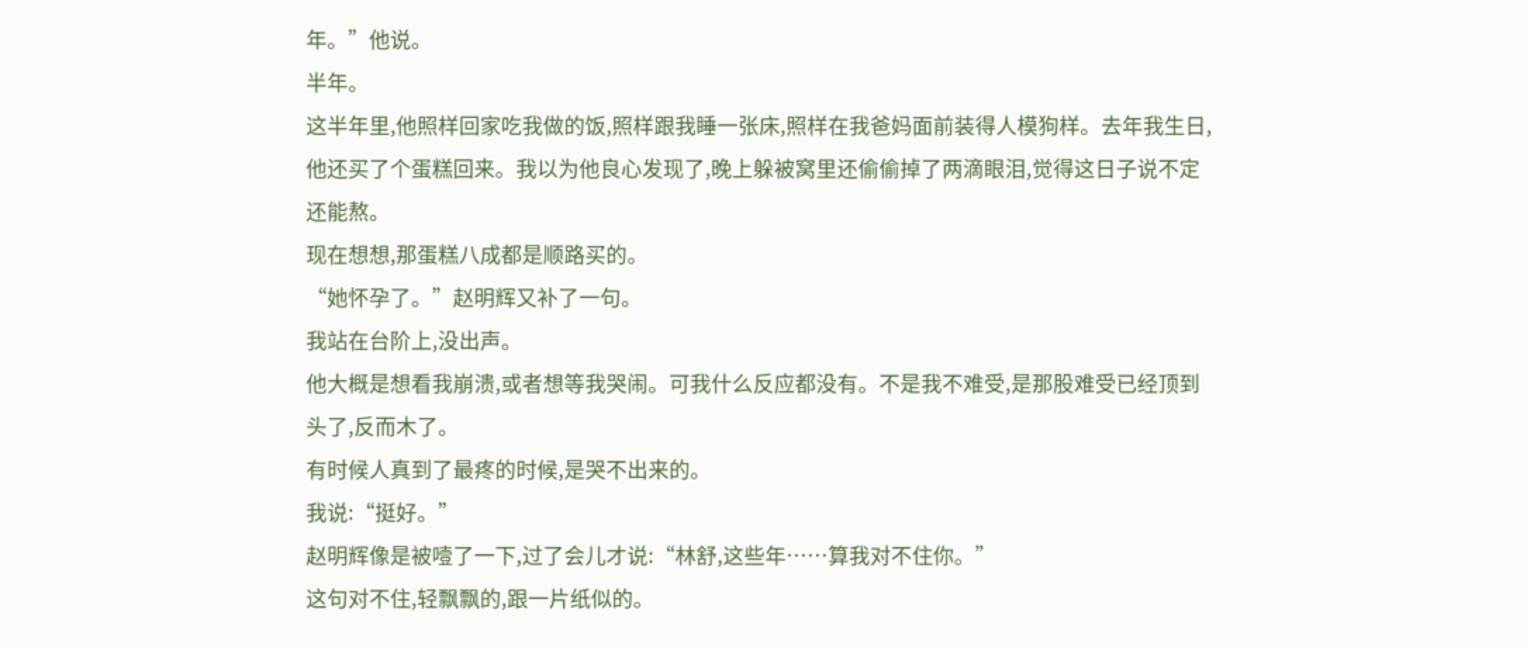年。”他说。
半年。
这半年里,他照样回家吃我做的饭,照样跟我睡一张床,照样在我爸妈面前装得人模狗样。去年我生日,他还买了个蛋糕回来。我以为他良心发现了,晚上躲被窝里还偷偷掉了两滴眼泪,觉得这日子说不定还能熬。
现在想想,那蛋糕八成都是顺路买的。
“她怀孕了。”赵明辉又补了一句。
我站在台阶上,没出声。
他大概是想看我崩溃,或者想等我哭闹。可我什么反应都没有。不是我不难受,是那股难受已经顶到头了,反而木了。
有时候人真到了最疼的时候,是哭不出来的。
我说:“挺好。”
赵明辉像是被噎了一下,过了会儿才说:“林舒,这些年……算我对不住你。”
这句对不住,轻飘飘的,跟一片纸似的。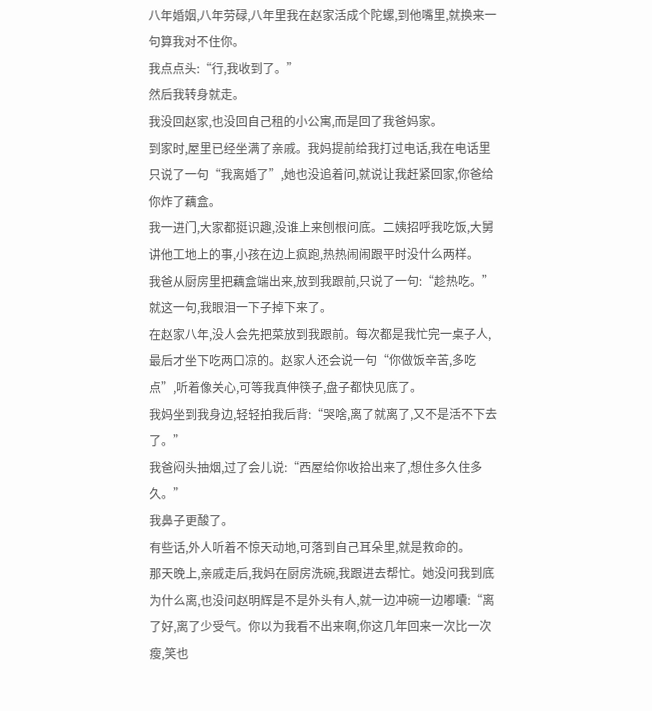八年婚姻,八年劳碌,八年里我在赵家活成个陀螺,到他嘴里,就换来一句算我对不住你。
我点点头:“行,我收到了。”
然后我转身就走。
我没回赵家,也没回自己租的小公寓,而是回了我爸妈家。
到家时,屋里已经坐满了亲戚。我妈提前给我打过电话,我在电话里只说了一句“我离婚了”,她也没追着问,就说让我赶紧回家,你爸给你炸了藕盒。
我一进门,大家都挺识趣,没谁上来刨根问底。二姨招呼我吃饭,大舅讲他工地上的事,小孩在边上疯跑,热热闹闹跟平时没什么两样。
我爸从厨房里把藕盒端出来,放到我跟前,只说了一句:“趁热吃。”
就这一句,我眼泪一下子掉下来了。
在赵家八年,没人会先把菜放到我跟前。每次都是我忙完一桌子人,最后才坐下吃两口凉的。赵家人还会说一句“你做饭辛苦,多吃点”,听着像关心,可等我真伸筷子,盘子都快见底了。
我妈坐到我身边,轻轻拍我后背:“哭啥,离了就离了,又不是活不下去了。”
我爸闷头抽烟,过了会儿说:“西屋给你收拾出来了,想住多久住多久。”
我鼻子更酸了。
有些话,外人听着不惊天动地,可落到自己耳朵里,就是救命的。
那天晚上,亲戚走后,我妈在厨房洗碗,我跟进去帮忙。她没问我到底为什么离,也没问赵明辉是不是外头有人,就一边冲碗一边嘟囔:“离了好,离了少受气。你以为我看不出来啊,你这几年回来一次比一次瘦,笑也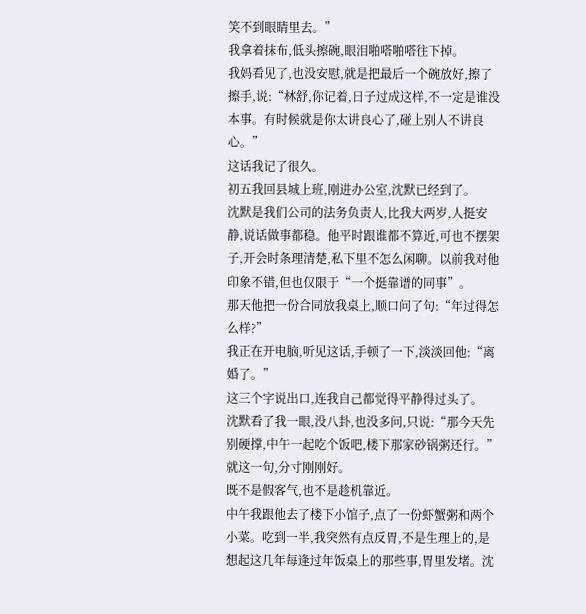笑不到眼睛里去。”
我拿着抹布,低头擦碗,眼泪啪嗒啪嗒往下掉。
我妈看见了,也没安慰,就是把最后一个碗放好,擦了擦手,说:“林舒,你记着,日子过成这样,不一定是谁没本事。有时候就是你太讲良心了,碰上别人不讲良心。”
这话我记了很久。
初五我回县城上班,刚进办公室,沈默已经到了。
沈默是我们公司的法务负责人,比我大两岁,人挺安静,说话做事都稳。他平时跟谁都不算近,可也不摆架子,开会时条理清楚,私下里不怎么闲聊。以前我对他印象不错,但也仅限于“一个挺靠谱的同事”。
那天他把一份合同放我桌上,顺口问了句:“年过得怎么样?”
我正在开电脑,听见这话,手顿了一下,淡淡回他:“离婚了。”
这三个字说出口,连我自己都觉得平静得过头了。
沈默看了我一眼,没八卦,也没多问,只说:“那今天先别硬撑,中午一起吃个饭吧,楼下那家砂锅粥还行。”
就这一句,分寸刚刚好。
既不是假客气,也不是趁机靠近。
中午我跟他去了楼下小馆子,点了一份虾蟹粥和两个小菜。吃到一半,我突然有点反胃,不是生理上的,是想起这几年每逢过年饭桌上的那些事,胃里发堵。沈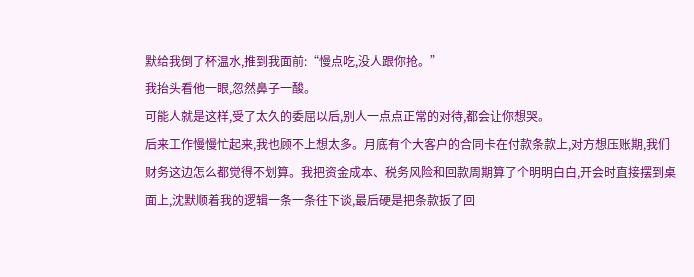默给我倒了杯温水,推到我面前:“慢点吃,没人跟你抢。”
我抬头看他一眼,忽然鼻子一酸。
可能人就是这样,受了太久的委屈以后,别人一点点正常的对待,都会让你想哭。
后来工作慢慢忙起来,我也顾不上想太多。月底有个大客户的合同卡在付款条款上,对方想压账期,我们财务这边怎么都觉得不划算。我把资金成本、税务风险和回款周期算了个明明白白,开会时直接摆到桌面上,沈默顺着我的逻辑一条一条往下谈,最后硬是把条款扳了回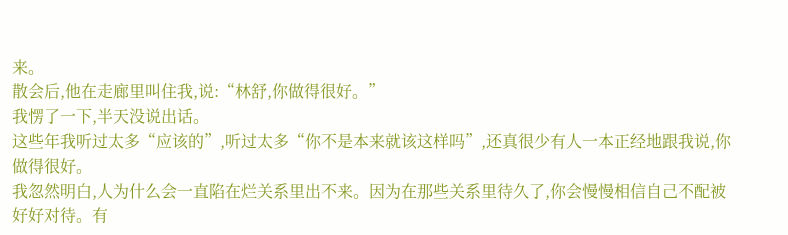来。
散会后,他在走廊里叫住我,说:“林舒,你做得很好。”
我愣了一下,半天没说出话。
这些年我听过太多“应该的”,听过太多“你不是本来就该这样吗”,还真很少有人一本正经地跟我说,你做得很好。
我忽然明白,人为什么会一直陷在烂关系里出不来。因为在那些关系里待久了,你会慢慢相信自己不配被好好对待。有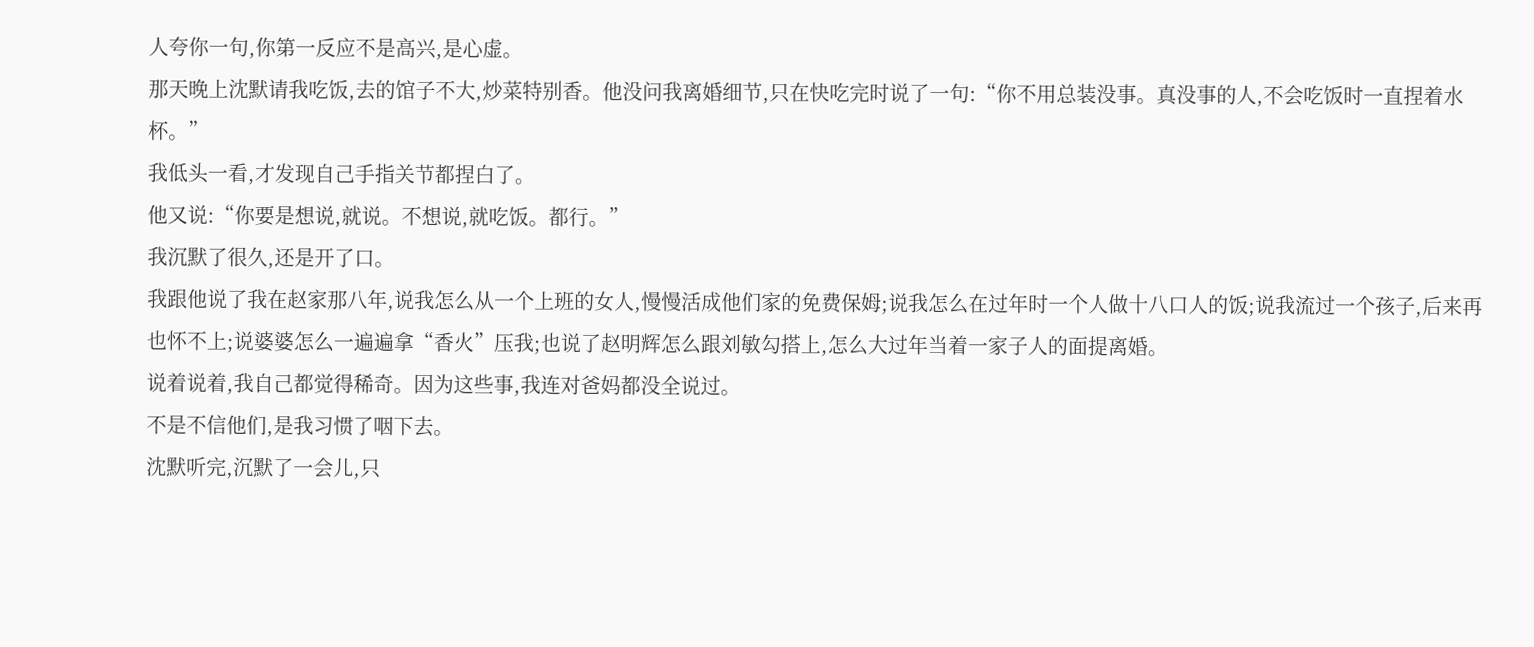人夸你一句,你第一反应不是高兴,是心虚。
那天晚上沈默请我吃饭,去的馆子不大,炒菜特别香。他没问我离婚细节,只在快吃完时说了一句:“你不用总装没事。真没事的人,不会吃饭时一直捏着水杯。”
我低头一看,才发现自己手指关节都捏白了。
他又说:“你要是想说,就说。不想说,就吃饭。都行。”
我沉默了很久,还是开了口。
我跟他说了我在赵家那八年,说我怎么从一个上班的女人,慢慢活成他们家的免费保姆;说我怎么在过年时一个人做十八口人的饭;说我流过一个孩子,后来再也怀不上;说婆婆怎么一遍遍拿“香火”压我;也说了赵明辉怎么跟刘敏勾搭上,怎么大过年当着一家子人的面提离婚。
说着说着,我自己都觉得稀奇。因为这些事,我连对爸妈都没全说过。
不是不信他们,是我习惯了咽下去。
沈默听完,沉默了一会儿,只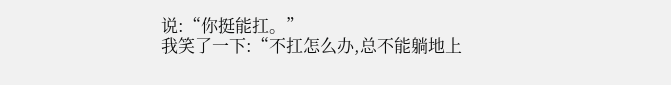说:“你挺能扛。”
我笑了一下:“不扛怎么办,总不能躺地上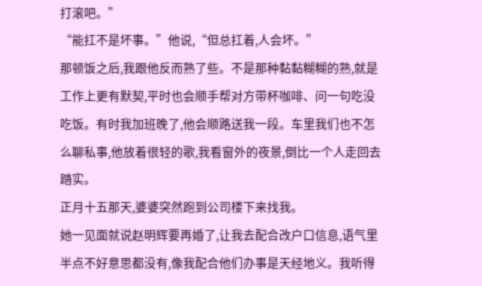打滚吧。”
“能扛不是坏事。”他说,“但总扛着,人会坏。”
那顿饭之后,我跟他反而熟了些。不是那种黏黏糊糊的熟,就是工作上更有默契,平时也会顺手帮对方带杯咖啡、问一句吃没吃饭。有时我加班晚了,他会顺路送我一段。车里我们也不怎么聊私事,他放着很轻的歌,我看窗外的夜景,倒比一个人走回去踏实。
正月十五那天,婆婆突然跑到公司楼下来找我。
她一见面就说赵明辉要再婚了,让我去配合改户口信息,语气里半点不好意思都没有,像我配合他们办事是天经地义。我听得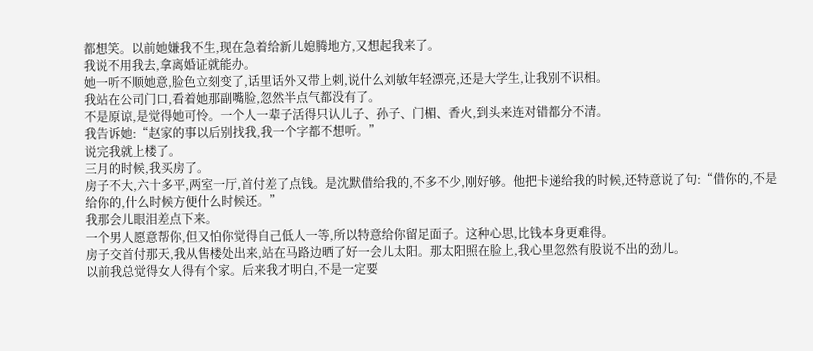都想笑。以前她嫌我不生,现在急着给新儿媳腾地方,又想起我来了。
我说不用我去,拿离婚证就能办。
她一听不顺她意,脸色立刻变了,话里话外又带上刺,说什么刘敏年轻漂亮,还是大学生,让我别不识相。
我站在公司门口,看着她那副嘴脸,忽然半点气都没有了。
不是原谅,是觉得她可怜。一个人一辈子活得只认儿子、孙子、门楣、香火,到头来连对错都分不清。
我告诉她:“赵家的事以后别找我,我一个字都不想听。”
说完我就上楼了。
三月的时候,我买房了。
房子不大,六十多平,两室一厅,首付差了点钱。是沈默借给我的,不多不少,刚好够。他把卡递给我的时候,还特意说了句:“借你的,不是给你的,什么时候方便什么时候还。”
我那会儿眼泪差点下来。
一个男人愿意帮你,但又怕你觉得自己低人一等,所以特意给你留足面子。这种心思,比钱本身更难得。
房子交首付那天,我从售楼处出来,站在马路边晒了好一会儿太阳。那太阳照在脸上,我心里忽然有股说不出的劲儿。
以前我总觉得女人得有个家。后来我才明白,不是一定要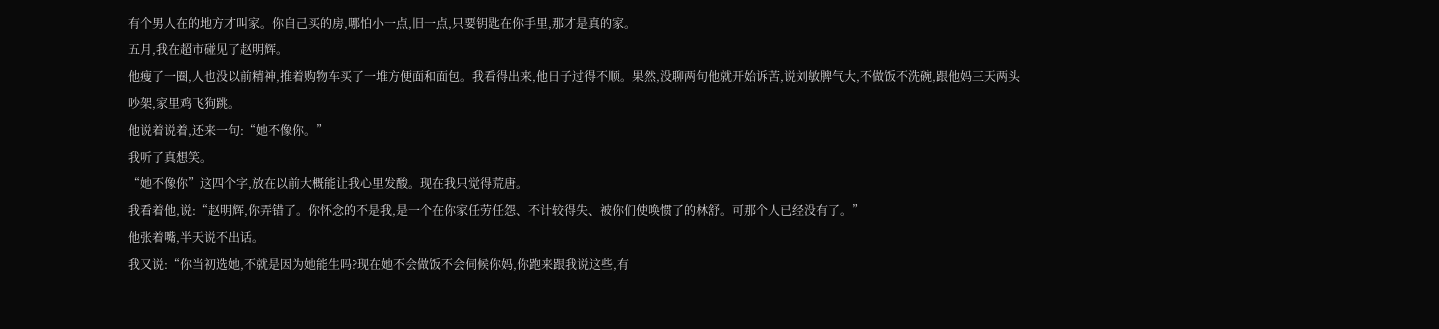有个男人在的地方才叫家。你自己买的房,哪怕小一点,旧一点,只要钥匙在你手里,那才是真的家。
五月,我在超市碰见了赵明辉。
他瘦了一圈,人也没以前精神,推着购物车买了一堆方便面和面包。我看得出来,他日子过得不顺。果然,没聊两句他就开始诉苦,说刘敏脾气大,不做饭不洗碗,跟他妈三天两头吵架,家里鸡飞狗跳。
他说着说着,还来一句:“她不像你。”
我听了真想笑。
“她不像你”这四个字,放在以前大概能让我心里发酸。现在我只觉得荒唐。
我看着他,说:“赵明辉,你弄错了。你怀念的不是我,是一个在你家任劳任怨、不计较得失、被你们使唤惯了的林舒。可那个人已经没有了。”
他张着嘴,半天说不出话。
我又说:“你当初选她,不就是因为她能生吗?现在她不会做饭不会伺候你妈,你跑来跟我说这些,有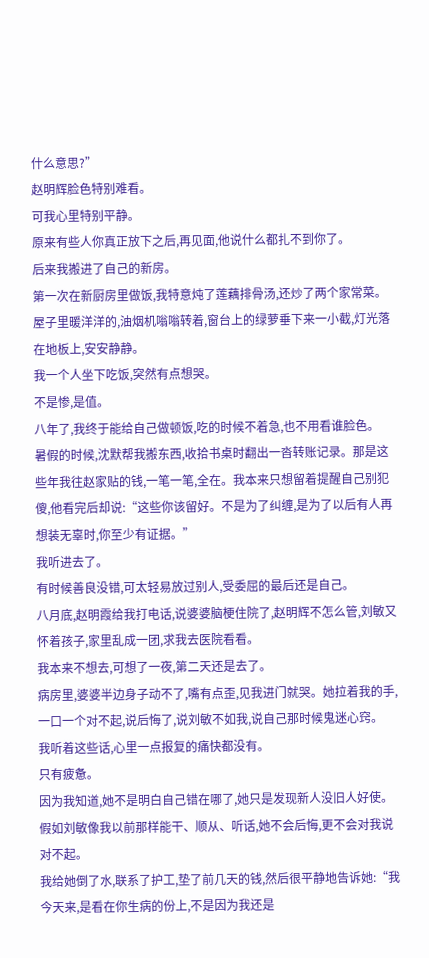什么意思?”
赵明辉脸色特别难看。
可我心里特别平静。
原来有些人你真正放下之后,再见面,他说什么都扎不到你了。
后来我搬进了自己的新房。
第一次在新厨房里做饭,我特意炖了莲藕排骨汤,还炒了两个家常菜。屋子里暖洋洋的,油烟机嗡嗡转着,窗台上的绿萝垂下来一小截,灯光落在地板上,安安静静。
我一个人坐下吃饭,突然有点想哭。
不是惨,是值。
八年了,我终于能给自己做顿饭,吃的时候不着急,也不用看谁脸色。
暑假的时候,沈默帮我搬东西,收拾书桌时翻出一沓转账记录。那是这些年我往赵家贴的钱,一笔一笔,全在。我本来只想留着提醒自己别犯傻,他看完后却说:“这些你该留好。不是为了纠缠,是为了以后有人再想装无辜时,你至少有证据。”
我听进去了。
有时候善良没错,可太轻易放过别人,受委屈的最后还是自己。
八月底,赵明霞给我打电话,说婆婆脑梗住院了,赵明辉不怎么管,刘敏又怀着孩子,家里乱成一团,求我去医院看看。
我本来不想去,可想了一夜,第二天还是去了。
病房里,婆婆半边身子动不了,嘴有点歪,见我进门就哭。她拉着我的手,一口一个对不起,说后悔了,说刘敏不如我,说自己那时候鬼迷心窍。
我听着这些话,心里一点报复的痛快都没有。
只有疲惫。
因为我知道,她不是明白自己错在哪了,她只是发现新人没旧人好使。假如刘敏像我以前那样能干、顺从、听话,她不会后悔,更不会对我说对不起。
我给她倒了水,联系了护工,垫了前几天的钱,然后很平静地告诉她:“我今天来,是看在你生病的份上,不是因为我还是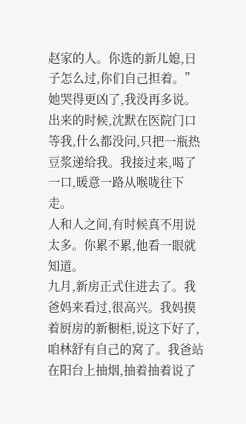赵家的人。你选的新儿媳,日子怎么过,你们自己担着。”
她哭得更凶了,我没再多说。
出来的时候,沈默在医院门口等我,什么都没问,只把一瓶热豆浆递给我。我接过来,喝了一口,暖意一路从喉咙往下走。
人和人之间,有时候真不用说太多。你累不累,他看一眼就知道。
九月,新房正式住进去了。我爸妈来看过,很高兴。我妈摸着厨房的新橱柜,说这下好了,咱林舒有自己的窝了。我爸站在阳台上抽烟,抽着抽着说了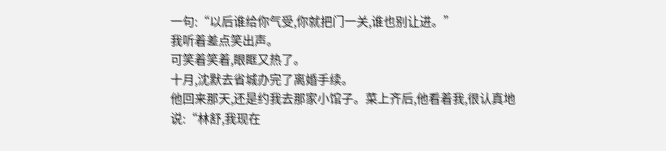一句:“以后谁给你气受,你就把门一关,谁也别让进。”
我听着差点笑出声。
可笑着笑着,眼眶又热了。
十月,沈默去省城办完了离婚手续。
他回来那天,还是约我去那家小馆子。菜上齐后,他看着我,很认真地说:“林舒,我现在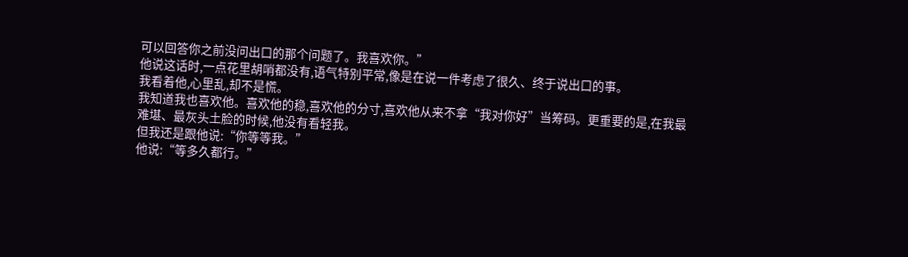可以回答你之前没问出口的那个问题了。我喜欢你。”
他说这话时,一点花里胡哨都没有,语气特别平常,像是在说一件考虑了很久、终于说出口的事。
我看着他,心里乱,却不是慌。
我知道我也喜欢他。喜欢他的稳,喜欢他的分寸,喜欢他从来不拿“我对你好”当筹码。更重要的是,在我最难堪、最灰头土脸的时候,他没有看轻我。
但我还是跟他说:“你等等我。”
他说:“等多久都行。”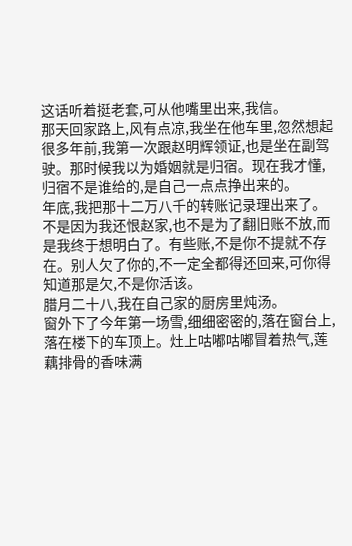这话听着挺老套,可从他嘴里出来,我信。
那天回家路上,风有点凉,我坐在他车里,忽然想起很多年前,我第一次跟赵明辉领证,也是坐在副驾驶。那时候我以为婚姻就是归宿。现在我才懂,归宿不是谁给的,是自己一点点挣出来的。
年底,我把那十二万八千的转账记录理出来了。
不是因为我还恨赵家,也不是为了翻旧账不放,而是我终于想明白了。有些账,不是你不提就不存在。别人欠了你的,不一定全都得还回来,可你得知道那是欠,不是你活该。
腊月二十八,我在自己家的厨房里炖汤。
窗外下了今年第一场雪,细细密密的,落在窗台上,落在楼下的车顶上。灶上咕嘟咕嘟冒着热气,莲藕排骨的香味满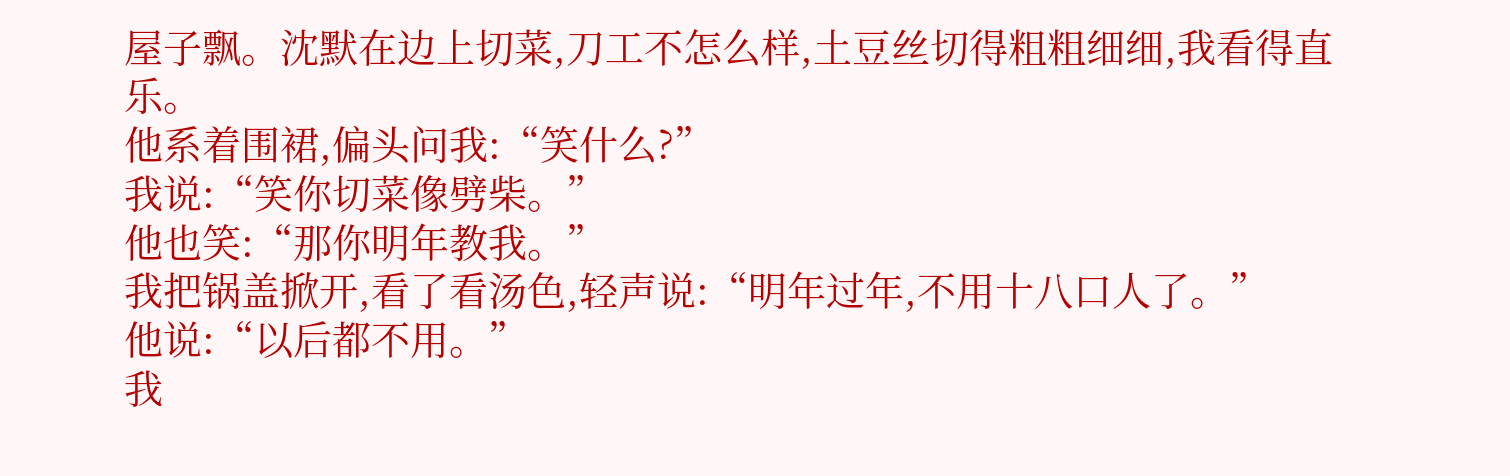屋子飘。沈默在边上切菜,刀工不怎么样,土豆丝切得粗粗细细,我看得直乐。
他系着围裙,偏头问我:“笑什么?”
我说:“笑你切菜像劈柴。”
他也笑:“那你明年教我。”
我把锅盖掀开,看了看汤色,轻声说:“明年过年,不用十八口人了。”
他说:“以后都不用。”
我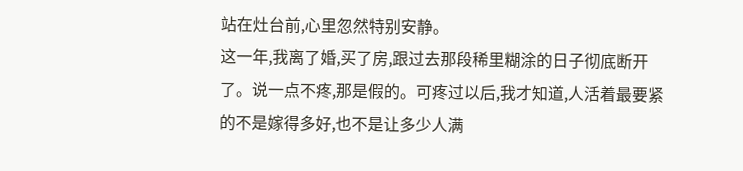站在灶台前,心里忽然特别安静。
这一年,我离了婚,买了房,跟过去那段稀里糊涂的日子彻底断开了。说一点不疼,那是假的。可疼过以后,我才知道,人活着最要紧的不是嫁得多好,也不是让多少人满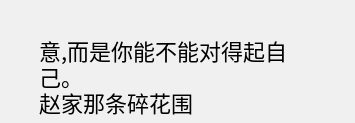意,而是你能不能对得起自己。
赵家那条碎花围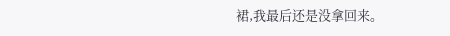裙,我最后还是没拿回来。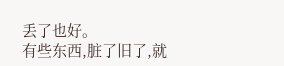丢了也好。
有些东西,脏了旧了,就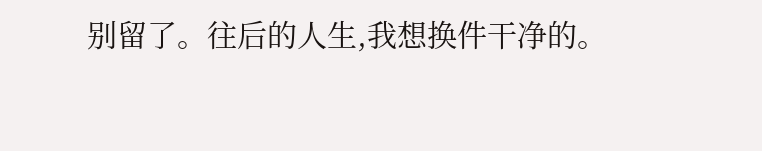别留了。往后的人生,我想换件干净的。